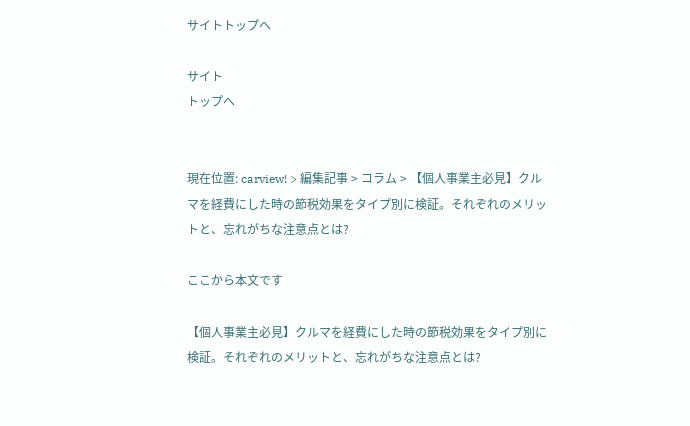サイトトップへ

サイト
トップへ


現在位置: carview! > 編集記事 > コラム > 【個人事業主必見】クルマを経費にした時の節税効果をタイプ別に検証。それぞれのメリットと、忘れがちな注意点とは?

ここから本文です

【個人事業主必見】クルマを経費にした時の節税効果をタイプ別に検証。それぞれのメリットと、忘れがちな注意点とは?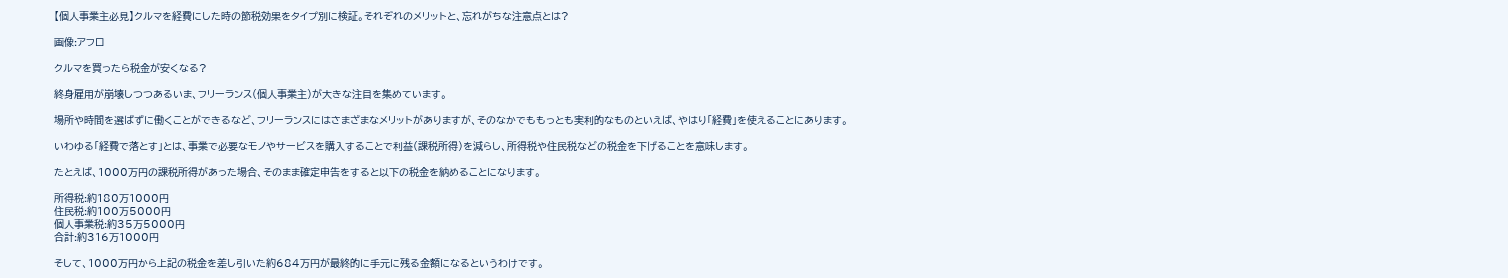【個人事業主必見】クルマを経費にした時の節税効果をタイプ別に検証。それぞれのメリットと、忘れがちな注意点とは?

画像:アフロ

クルマを買ったら税金が安くなる?

終身雇用が崩壊しつつあるいま、フリーランス(個人事業主)が大きな注目を集めています。

場所や時間を選ばずに働くことができるなど、フリーランスにはさまざまなメリットがありますが、そのなかでももっとも実利的なものといえば、やはり「経費」を使えることにあります。

いわゆる「経費で落とす」とは、事業で必要なモノやサービスを購入することで利益(課税所得)を減らし、所得税や住民税などの税金を下げることを意味します。

たとえば、1000万円の課税所得があった場合、そのまま確定申告をすると以下の税金を納めることになります。

所得税:約180万1000円
住民税:約100万5000円
個人事業税:約35万5000円
合計:約316万1000円

そして、1000万円から上記の税金を差し引いた約684万円が最終的に手元に残る金額になるというわけです。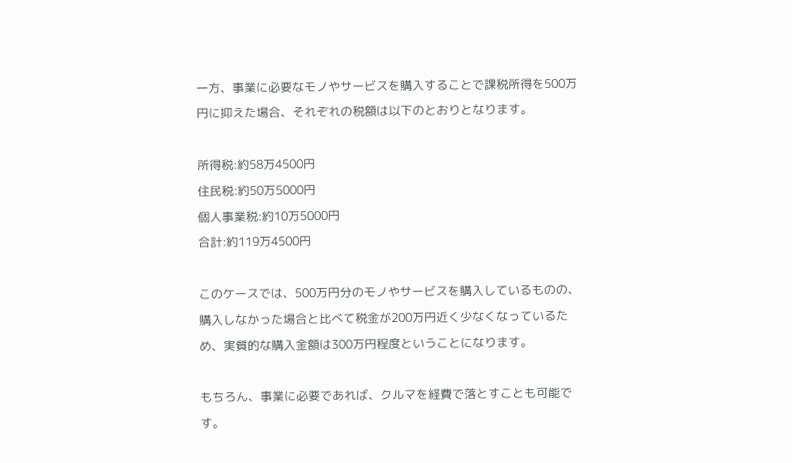一方、事業に必要なモノやサービスを購入することで課税所得を500万円に抑えた場合、それぞれの税額は以下のとおりとなります。

所得税:約58万4500円
住民税:約50万5000円
個人事業税:約10万5000円
合計:約119万4500円

このケースでは、500万円分のモノやサービスを購入しているものの、購入しなかった場合と比べて税金が200万円近く少なくなっているため、実質的な購入金額は300万円程度ということになります。

もちろん、事業に必要であれば、クルマを経費で落とすことも可能です。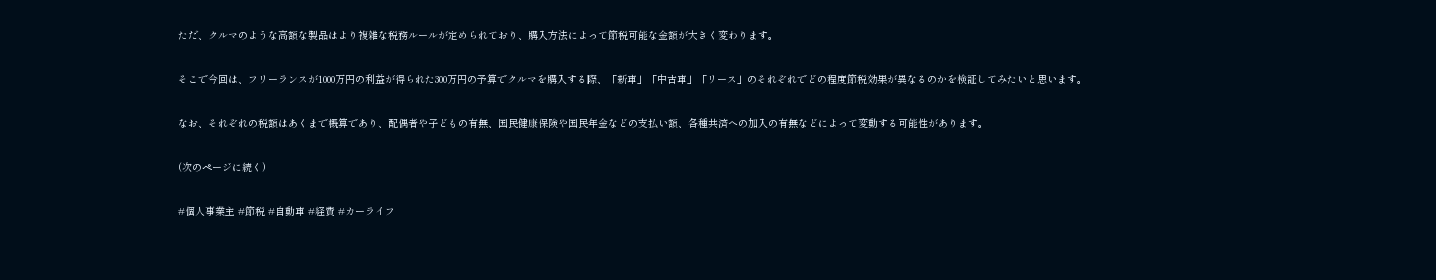ただ、クルマのような高額な製品はより複雑な税務ルールが定められており、購入方法によって節税可能な金額が大きく変わります。

そこで今回は、フリーランスが1000万円の利益が得られた300万円の予算でクルマを購入する際、「新車」「中古車」「リース」のそれぞれでどの程度節税効果が異なるのかを検証してみたいと思います。

なお、それぞれの税額はあくまで概算であり、配偶者や子どもの有無、国民健康保険や国民年金などの支払い額、各種共済への加入の有無などによって変動する可能性があります。

(次のページに続く)

#個人事業主 #節税 #自動車 #経費 #カーライフ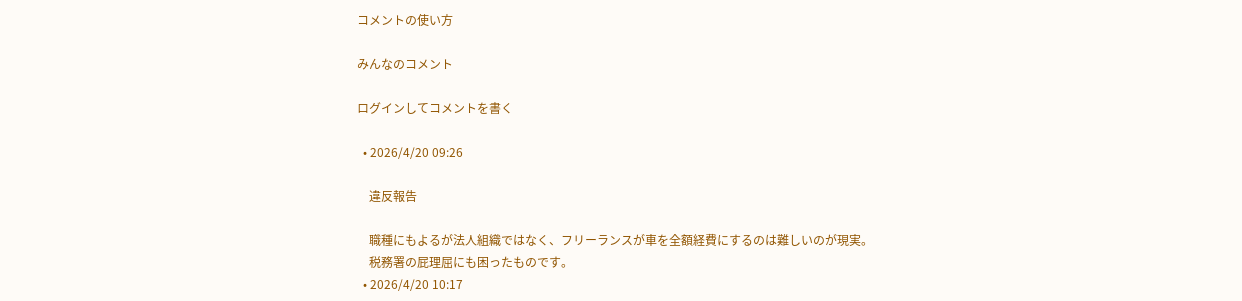コメントの使い方

みんなのコメント

ログインしてコメントを書く

  • 2026/4/20 09:26

    違反報告

    職種にもよるが法人組織ではなく、フリーランスが車を全額経費にするのは難しいのが現実。
    税務署の屁理屈にも困ったものです。
  • 2026/4/20 10:17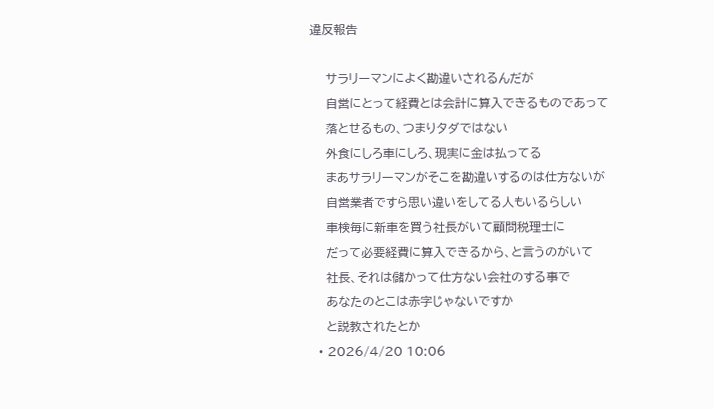違反報告

    サラリーマンによく勘違いされるんだが
    自営にとって経費とは会計に算入できるものであって
    落とせるもの、つまりタダではない
    外食にしろ車にしろ、現実に金は払ってる
    まあサラリーマンがそこを勘違いするのは仕方ないが
    自営業者ですら思い違いをしてる人もいるらしい
    車検毎に新車を買う社長がいて顧問税理士に
    だって必要経費に算入できるから、と言うのがいて
    社長、それは儲かって仕方ない会社のする事で
    あなたのとこは赤字じゃないですか
    と説教されたとか
  • 2026/4/20 10:06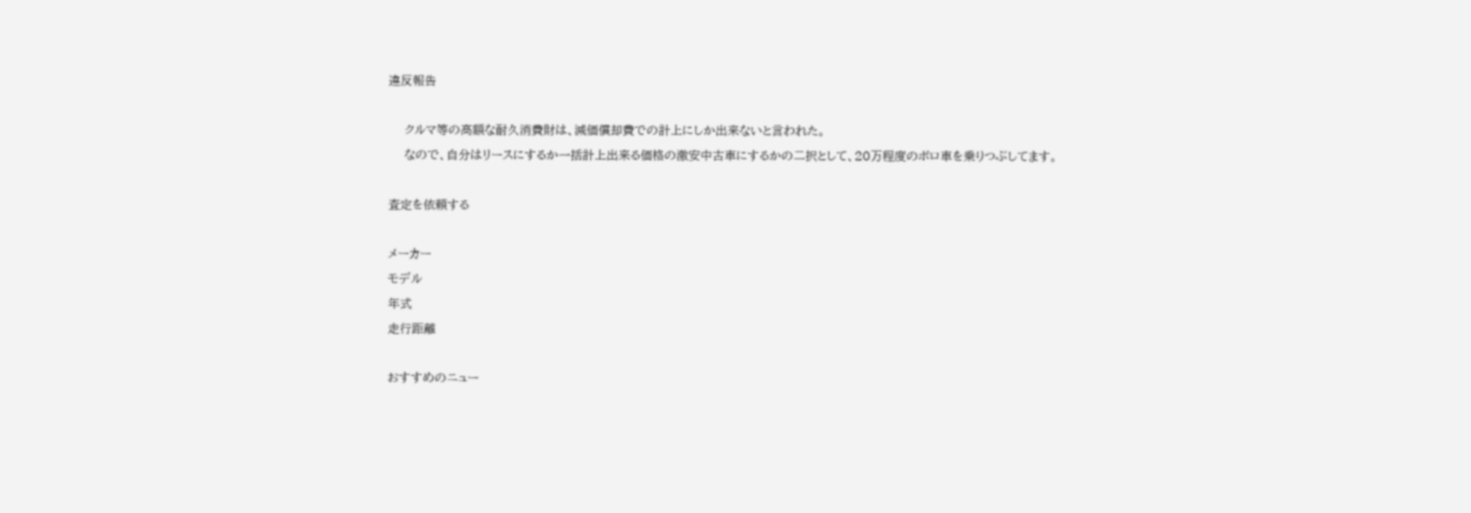違反報告

    クルマ等の高額な耐久消費財は、減価償却費での計上にしか出来ないと言われた。
    なので、自分はリースにするか一括計上出来る価格の激安中古車にするかの二択として、20万程度のボロ車を乗りつぶしてます。

査定を依頼する

メーカー
モデル
年式
走行距離

おすすめのニュー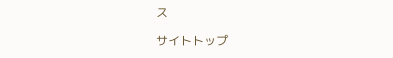ス

サイトトップ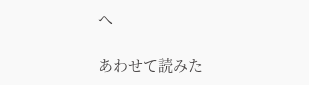へ

あわせて読みた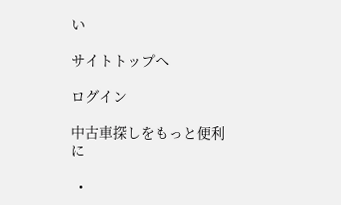い

サイトトップへ

ログイン

中古車探しをもっと便利に

  •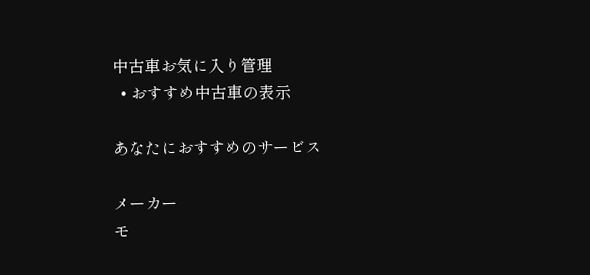中古車お気に入り管理
  • おすすめ中古車の表示

あなたにおすすめのサービス

メーカー
モ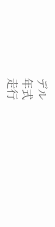デル
年式
走行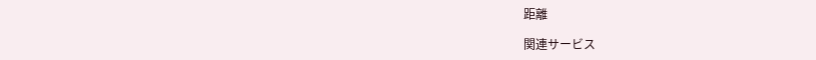距離

関連サービス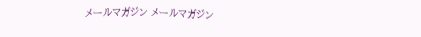メールマガジン メールマガジン